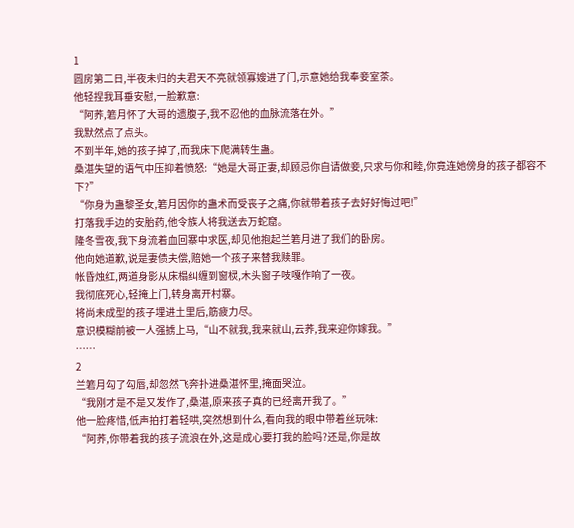1
圆房第二日,半夜未归的夫君天不亮就领寡嫂进了门,示意她给我奉妾室茶。
他轻捏我耳垂安慰,一脸歉意:
“阿荞,箬月怀了大哥的遗腹子,我不忍他的血脉流落在外。”
我默然点了点头。
不到半年,她的孩子掉了,而我床下爬满转生蛊。
桑湛失望的语气中压抑着愤怒:“她是大哥正妻,却顾忌你自请做妾,只求与你和睦,你竟连她傍身的孩子都容不下?”
“你身为蛊黎圣女,箬月因你的蛊术而受丧子之痛,你就带着孩子去好好悔过吧!”
打落我手边的安胎药,他令族人将我送去万蛇窟。
隆冬雪夜,我下身流着血回寨中求医,却见他抱起兰箬月进了我们的卧房。
他向她道歉,说是妻债夫偿,赔她一个孩子来替我赎罪。
帐昏烛红,两道身影从床榻纠缠到窗棂,木头窗子吱嘎作响了一夜。
我彻底死心,轻掩上门,转身离开村寨。
将尚未成型的孩子埋进土里后,筋疲力尽。
意识模糊前被一人强掳上马,“山不就我,我来就山,云荞,我来迎你嫁我。”
……
2
兰箬月勾了勾唇,却忽然飞奔扑进桑湛怀里,掩面哭泣。
“我刚才是不是又发作了,桑湛,原来孩子真的已经离开我了。”
他一脸疼惜,低声拍打着轻哄,突然想到什么,看向我的眼中带着丝玩味:
“阿荞,你带着我的孩子流浪在外,这是成心要打我的脸吗?还是,你是故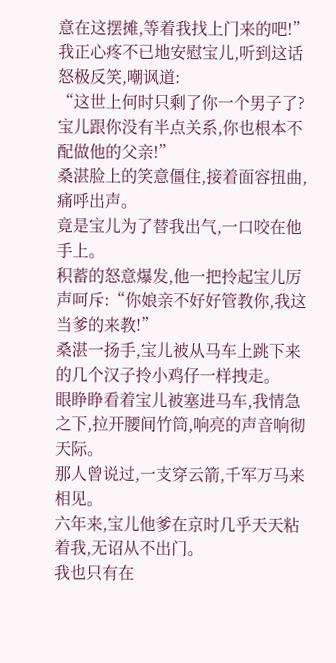意在这摆摊,等着我找上门来的吧!”
我正心疼不已地安慰宝儿,听到这话怒极反笑,嘲讽道:
“这世上何时只剩了你一个男子了?宝儿跟你没有半点关系,你也根本不配做他的父亲!”
桑湛脸上的笑意僵住,接着面容扭曲,痛呼出声。
竟是宝儿为了替我出气,一口咬在他手上。
积蓄的怒意爆发,他一把拎起宝儿厉声呵斥:“你娘亲不好好管教你,我这当爹的来教!”
桑湛一扬手,宝儿被从马车上跳下来的几个汉子拎小鸡仔一样拽走。
眼睁睁看着宝儿被塞进马车,我情急之下,拉开腰间竹筒,响亮的声音响彻天际。
那人曾说过,一支穿云箭,千军万马来相见。
六年来,宝儿他爹在京时几乎天天粘着我,无诏从不出门。
我也只有在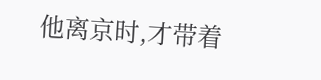他离京时,才带着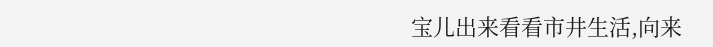宝儿出来看看市井生活,向来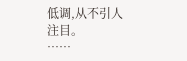低调,从不引人注目。
……